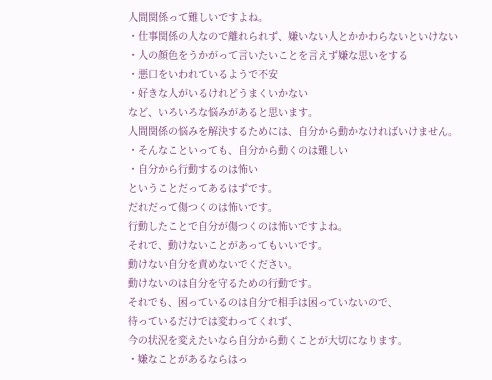人間関係って難しいですよね。
・仕事関係の人なので離れられず、嫌いない人とかかわらないといけない
・人の顔色をうかがって言いたいことを言えず嫌な思いをする
・悪口をいわれているようで不安
・好きな人がいるけれどうまくいかない
など、いろいろな悩みがあると思います。
人間関係の悩みを解決するためには、自分から動かなければいけません。
・そんなこといっても、自分から動くのは難しい
・自分から行動するのは怖い
ということだってあるはずです。
だれだって傷つくのは怖いです。
行動したことで自分が傷つくのは怖いですよね。
それで、動けないことがあってもいいです。
動けない自分を責めないでください。
動けないのは自分を守るための行動です。
それでも、困っているのは自分で相手は困っていないので、
待っているだけでは変わってくれず、
今の状況を変えたいなら自分から動くことが大切になります。
・嫌なことがあるならはっ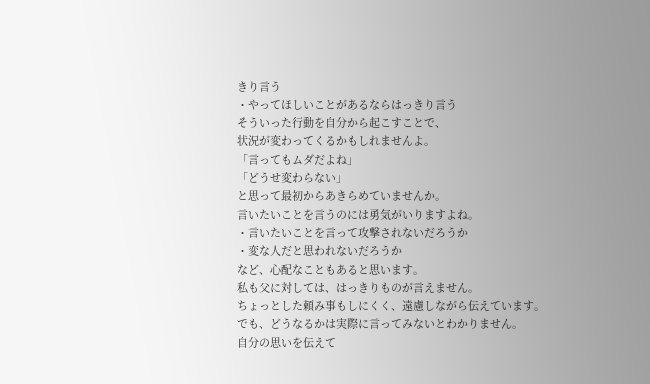きり言う
・やってほしいことがあるならはっきり言う
そういった行動を自分から起こすことで、
状況が変わってくるかもしれませんよ。
「言ってもムダだよね」
「どうせ変わらない」
と思って最初からあきらめていませんか。
言いたいことを言うのには勇気がいりますよね。
・言いたいことを言って攻撃されないだろうか
・変な人だと思われないだろうか
など、心配なこともあると思います。
私も父に対しては、はっきりものが言えません。
ちょっとした頼み事もしにくく、遠慮しながら伝えています。
でも、どうなるかは実際に言ってみないとわかりません。
自分の思いを伝えて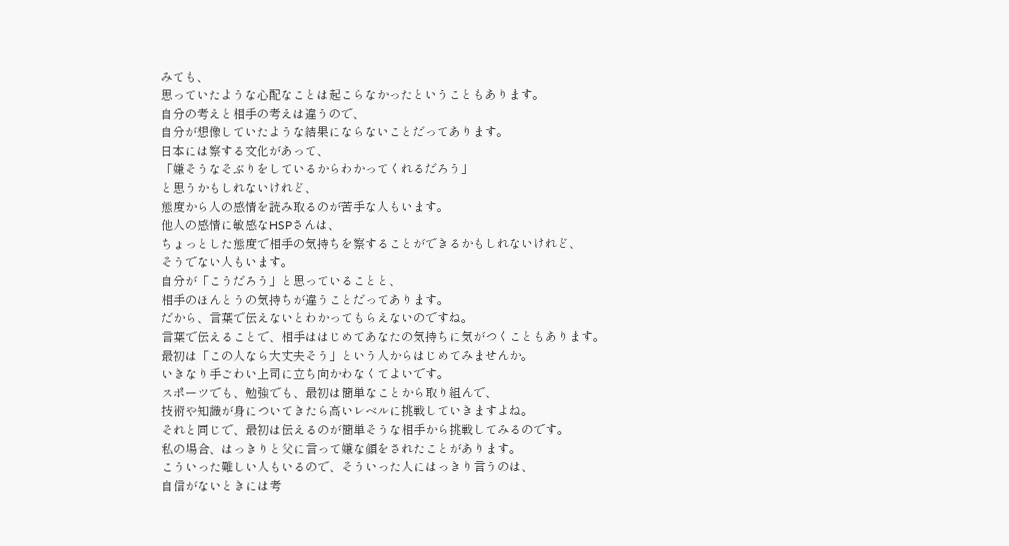みても、
思っていたような心配なことは起こらなかったということもあります。
自分の考えと相手の考えは違うので、
自分が想像していたような結果にならないことだってあります。
日本には察する文化があって、
「嫌そうなそぶりをしているからわかってくれるだろう」
と思うかもしれないけれど、
態度から人の感情を読み取るのが苦手な人もいます。
他人の感情に敏感なHSPさんは、
ちょっとした態度で相手の気持ちを察することができるかもしれないけれど、
そうでない人もいます。
自分が「こうだろう」と思っていることと、
相手のほんとうの気持ちが違うことだってあります。
だから、言葉で伝えないとわかってもらえないのですね。
言葉で伝えることで、相手ははじめてあなたの気持ちに気がつくこともあります。
最初は「この人なら大丈夫そう」という人からはじめてみませんか。
いきなり手ごわい上司に立ち向かわなくてよいです。
スポーツでも、勉強でも、最初は簡単なことから取り組んで、
技術や知識が身についてきたら高いレベルに挑戦していきますよね。
それと同じで、最初は伝えるのが簡単そうな相手から挑戦してみるのです。
私の場合、はっきりと父に言って嫌な顔をされたことがあります。
こういった難しい人もいるので、そういった人にはっきり言うのは、
自信がないときには考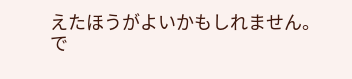えたほうがよいかもしれません。
で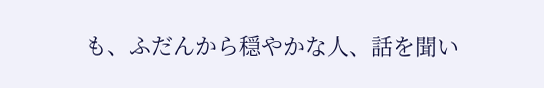も、ふだんから穏やかな人、話を聞い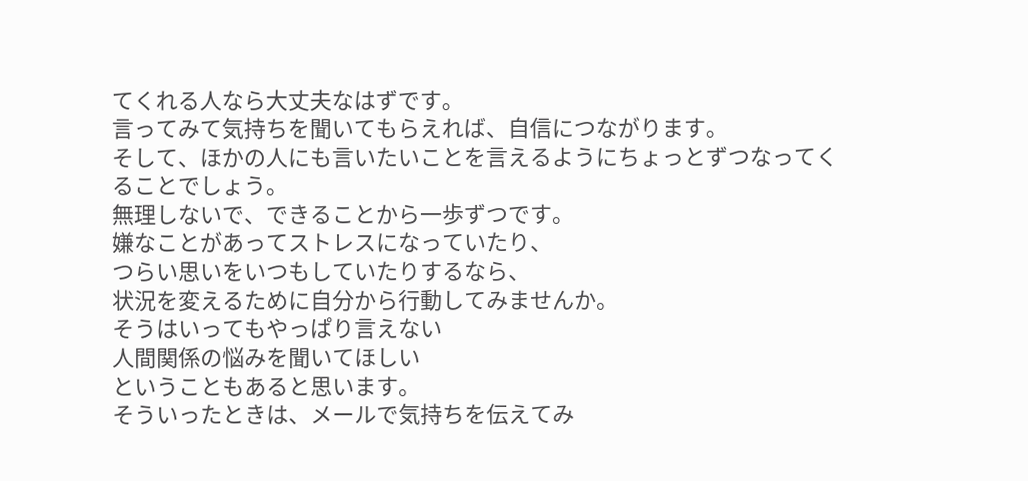てくれる人なら大丈夫なはずです。
言ってみて気持ちを聞いてもらえれば、自信につながります。
そして、ほかの人にも言いたいことを言えるようにちょっとずつなってくることでしょう。
無理しないで、できることから一歩ずつです。
嫌なことがあってストレスになっていたり、
つらい思いをいつもしていたりするなら、
状況を変えるために自分から行動してみませんか。
そうはいってもやっぱり言えない
人間関係の悩みを聞いてほしい
ということもあると思います。
そういったときは、メールで気持ちを伝えてみ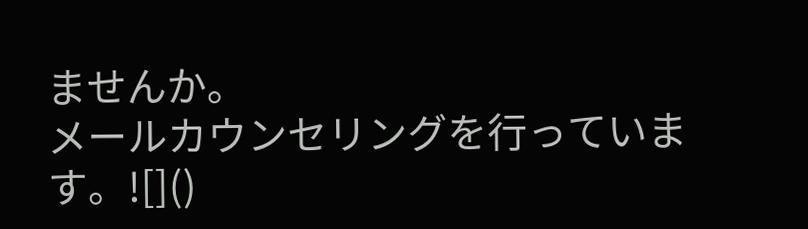ませんか。
メールカウンセリングを行っています。![]()